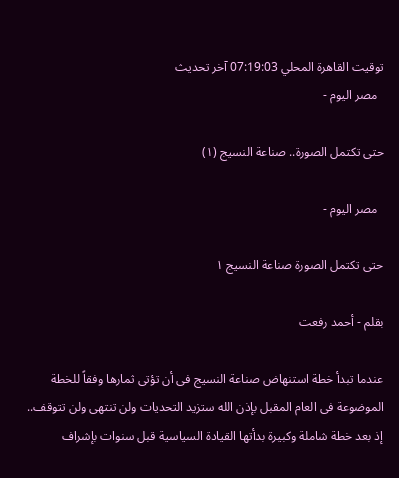توقيت القاهرة المحلي 07:19:03 آخر تحديث
  مصر اليوم -

حتى تكتمل الصورة.. صناعة النسيج (١)

  مصر اليوم -

حتى تكتمل الصورة صناعة النسيج ١

بقلم - أحمد رفعت

عندما تبدأ خطة استنهاض صناعة النسيج فى أن تؤتى ثمارها وفقاً للخطة الموضوعة فى العام المقبل بإذن الله ستزيد التحديات ولن تنتهى ولن تتوقف.. إذ بعد خطة شاملة وكبيرة بدأتها القيادة السياسية قبل سنوات بإشراف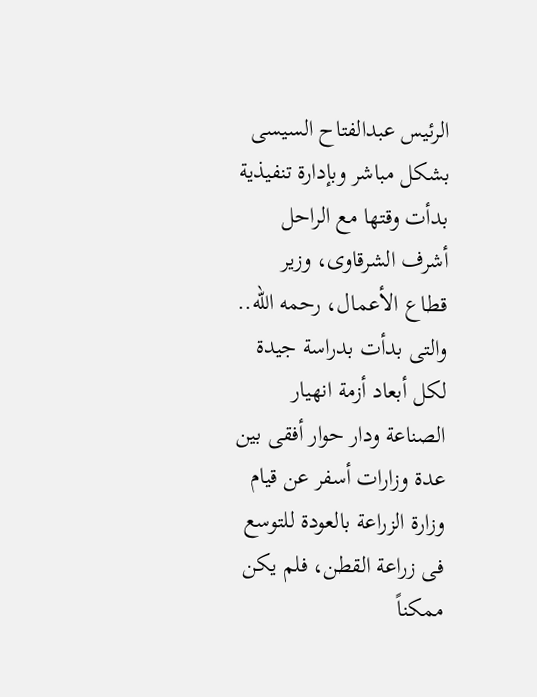الرئيس عبدالفتاح السيسى بشكل مباشر وبإدارة تنفيذية بدأت وقتها مع الراحل أشرف الشرقاوى، وزير قطاع الأعمال، رحمه الله.. والتى بدأت بدراسة جيدة لكل أبعاد أزمة انهيار الصناعة ودار حوار أفقى بين عدة وزارات أسفر عن قيام وزارة الزراعة بالعودة للتوسع فى زراعة القطن، فلم يكن ممكناً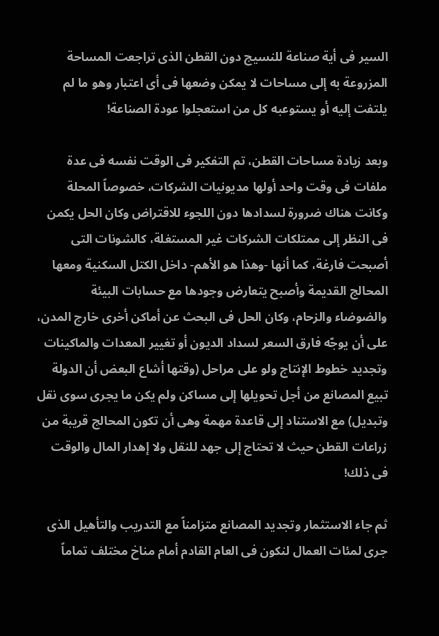السير فى أية صناعة للنسيج دون القطن الذى تراجعت المساحة المزروعة به إلى مساحات لا يمكن وضعها فى أى اعتبار وهو ما لم يلتفت إليه أو يستوعبه كل من استعجلوا عودة الصناعة!

وبعد زيادة مساحات القطن، تم التفكير فى الوقت نفسه فى عدة ملفات فى وقت واحد أولها مديونيات الشركات، خصوصاً المحلة وكانت هناك ضرورة لسدادها دون اللجوء للاقتراض وكان الحل يكمن فى النظر إلى ممتلكات الشركات غير المستغلة، كالشونات التى أصبحت فارغة، كما أنها -وهذا هو الأهم- داخل الكتل السكنية ومعها المحالج القديمة وأصبح يتعارض وجودها مع حسابات البيئة والضوضاء والزحام، وكان الحل فى البحث عن أماكن أخرى خارج المدن، على أن يوجّه فارق السعر لسداد الديون أو تغيير المعدات والماكينات وتجديد خطوط الإنتاج ولو على مراحل (وقتها أشاع البعض أن الدولة تبيع المصانع من أجل تحويلها إلى مساكن ولم يكن ما يجرى سوى نقل وتبديل) مع الاستناد إلى قاعدة مهمة وهى أن تكون المحالج قريبة من زراعات القطن حيث لا تحتاج إلى جهد للنقل ولا إهدار المال والوقت فى ذلك!

ثم جاء الاستثمار وتجديد المصانع متزامناً مع التدريب والتأهيل الذى جرى لمئات العمال لنكون فى العام القادم أمام مناخ مختلف تماماً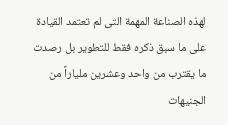لهذه الصناعة المهمة التى لم تعتمد القيادة على ما سبق ذكره فقط للتطوير بل رصدت ما يقترب من واحد وعشرين ملياراً من الجنيهات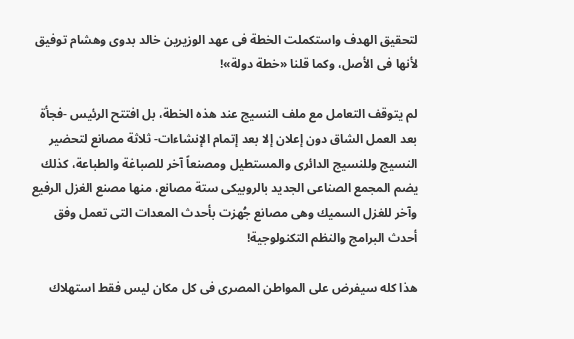لتحقيق الهدف واستكملت الخطة فى عهد الوزيرين خالد بدوى وهشام توفيق لأنها فى الأصل، وكما قلنا «خطة دولة»!

لم يتوقف التعامل مع ملف النسيج عند هذه الخطة، بل افتتح الرئيس -فجأة بعد العمل الشاق دون إعلان إلا بعد إتمام الإنشاءات- ثلاثة مصانع لتحضير النسيج وللنسيج الدائرى والمستطيل ومصنعاً آخر للصباغة والطباعة، كذلك يضم المجمع الصناعى الجديد بالروبيكى ستة مصانع، منها مصنع الغزل الرفيع وآخر للغزل السميك وهى مصانع جُهزت بأحدث المعدات التى تعمل وفق أحدث البرامج والنظم التكنولوجية!

هذا كله سيفرض على المواطن المصرى فى كل مكان ليس فقط استهلاك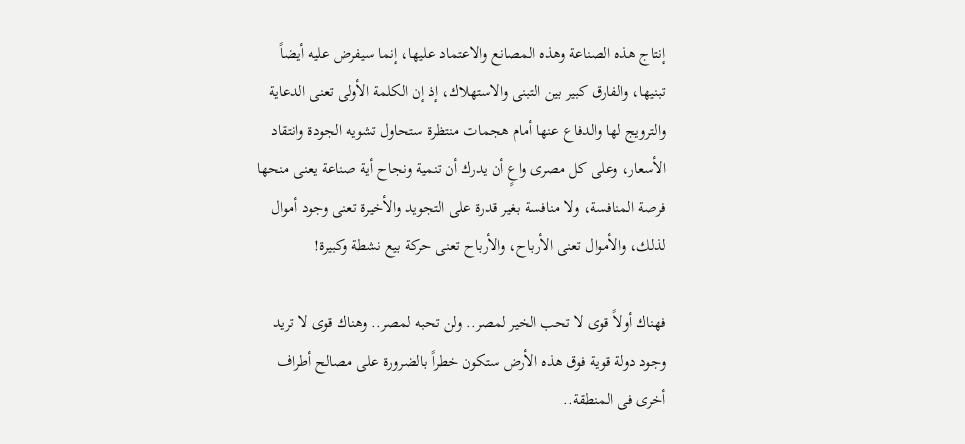إنتاج هذه الصناعة وهذه المصانع والاعتماد عليها، إنما سيفرض عليه أيضاً تبنيها، والفارق كبير بين التبنى والاستهلاك، إذ إن الكلمة الأولى تعنى الدعاية والترويج لها والدفاع عنها أمام هجمات منتظرة ستحاول تشويه الجودة وانتقاد الأسعار، وعلى كل مصرى واعٍ أن يدرك أن تنمية ونجاح أية صناعة يعنى منحها فرصة المنافسة، ولا منافسة بغير قدرة على التجويد والأخيرة تعنى وجود أموال لذلك، والأموال تعنى الأرباح، والأرباح تعنى حركة بيع نشطة وكبيرة!

فهناك أولاً قوى لا تحب الخير لمصر.. ولن تحبه لمصر.. وهناك قوى لا تريد وجود دولة قوية فوق هذه الأرض ستكون خطراً بالضرورة على مصالح أطراف أخرى فى المنطقة..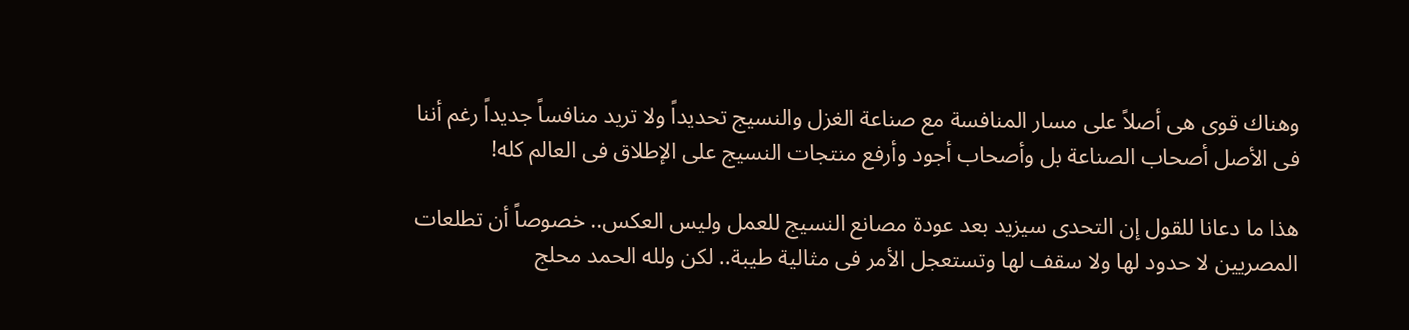وهناك قوى هى أصلاً على مسار المنافسة مع صناعة الغزل والنسيج تحديداً ولا تريد منافساً جديداً رغم أننا فى الأصل أصحاب الصناعة بل وأصحاب أجود وأرفع منتجات النسيج على الإطلاق فى العالم كله!

هذا ما دعانا للقول إن التحدى سيزيد بعد عودة مصانع النسيج للعمل وليس العكس.. خصوصاً أن تطلعات المصريين لا حدود لها ولا سقف لها وتستعجل الأمر فى مثالية طيبة.. لكن ولله الحمد محلج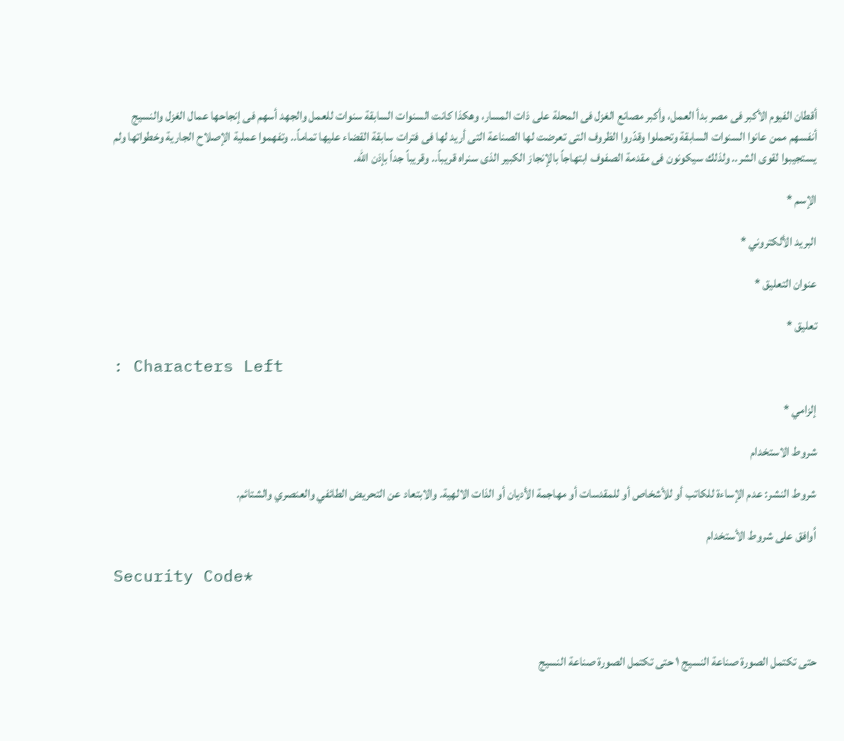أقطان الفيوم الأكبر فى مصر بدأ العمل، وأكبر مصانع الغزل فى المحلة على ذات المسار، وهكذا كانت السنوات السابقة سنوات للعمل والجهد أسهم فى إنجاحها عمال الغزل والنسيج أنفسهم ممن عانوا السنوات السابقة وتحملوا وقدّروا الظروف التى تعرضت لها الصناعة التى أريد لها فى فترات سابقة القضاء عليها تماماً.. وتفهموا عملية الإصلاح الجارية وخطواتها ولم يستجيبوا لقوى الشر.. ولذلك سيكونون فى مقدمة الصفوف ابتهاجاً بالإنجاز الكبير الذى سنراه قريباً.. وقريباً جداً بإذن الله.

الإسم *

البريد الألكتروني *

عنوان التعليق *

تعليق *

: Characters Left

إلزامي *

شروط الاستخدام

شروط النشر: عدم الإساءة للكاتب أو للأشخاص أو للمقدسات أو مهاجمة الأديان أو الذات الالهية. والابتعاد عن التحريض الطائفي والعنصري والشتائم.

اُوافق على شروط الأستخدام

Security Code*



حتى تكتمل الصورة صناعة النسيج ١ حتى تكتمل الصورة صناعة النسيج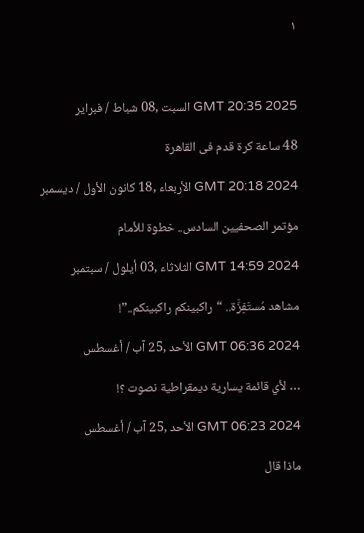١



GMT 20:35 2025 السبت ,08 شباط / فبراير

48 ساعة كرة قدم فى القاهرة

GMT 20:18 2024 الأربعاء ,18 كانون الأول / ديسمبر

مؤتمر الصحفيين السادس.. خطوة للأمام

GMT 14:59 2024 الثلاثاء ,03 أيلول / سبتمبر

مشاهد مُستَفِزَّة.. “راكبينكم راكبينكم..”!

GMT 06:36 2024 الأحد ,25 آب / أغسطس

… لأي قائمة يسارية ديمقراطية نصوت ؟!

GMT 06:23 2024 الأحد ,25 آب / أغسطس

ماذا قال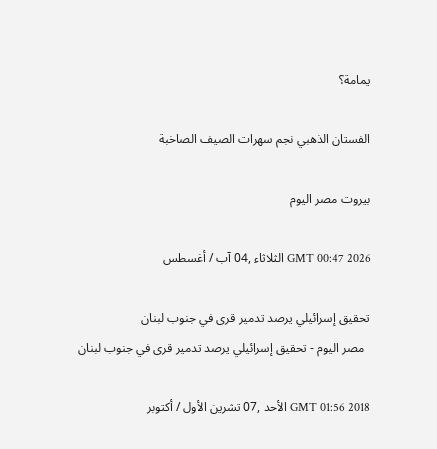يمامة؟

الفستان الذهبي نجم سهرات الصيف الصاخبة

بيروت مصر اليوم

GMT 00:47 2026 الثلاثاء ,04 آب / أغسطس

تحقيق إسرائيلي يرصد تدمير قرى في جنوب لبنان
  مصر اليوم - تحقيق إسرائيلي يرصد تدمير قرى في جنوب لبنان

GMT 01:56 2018 الأحد ,07 تشرين الأول / أكتوبر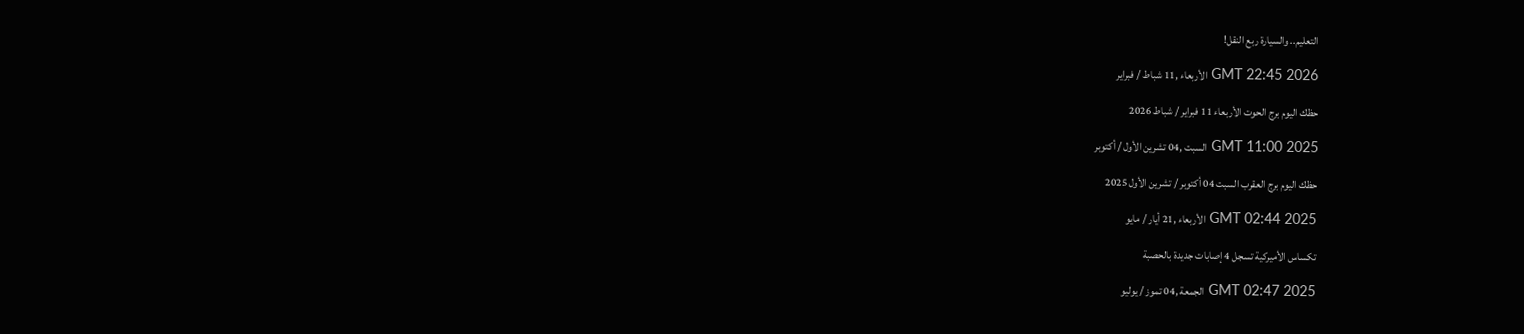التعليم.. والسيارة ربع النقل!

GMT 22:45 2026 الأربعاء ,11 شباط / فبراير

حظك اليوم برج الحوت الأربعاء 11 فبراير / شباط 2026

GMT 11:00 2025 السبت ,04 تشرين الأول / أكتوبر

حظك اليوم برج العقرب السبت 04 أكتوبر / تشرين الأول 2025

GMT 02:44 2025 الأربعاء ,21 أيار / مايو

تكساس الأميركية تسجل 4 إصابات جديدة بالحصبة

GMT 02:47 2025 الجمعة ,04 تموز / يوليو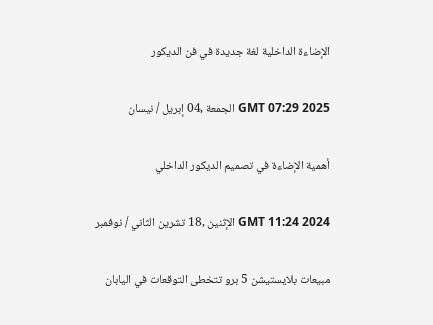الإضاءة الداخلية لغة جديدة في فن الديكور

GMT 07:29 2025 الجمعة ,04 إبريل / نيسان

أهمية الإضاءة في تصميم الديكور الداخلي

GMT 11:24 2024 الإثنين ,18 تشرين الثاني / نوفمبر

مبيعات بلايستيشن 5 برو تتخطى التوقعات في اليابان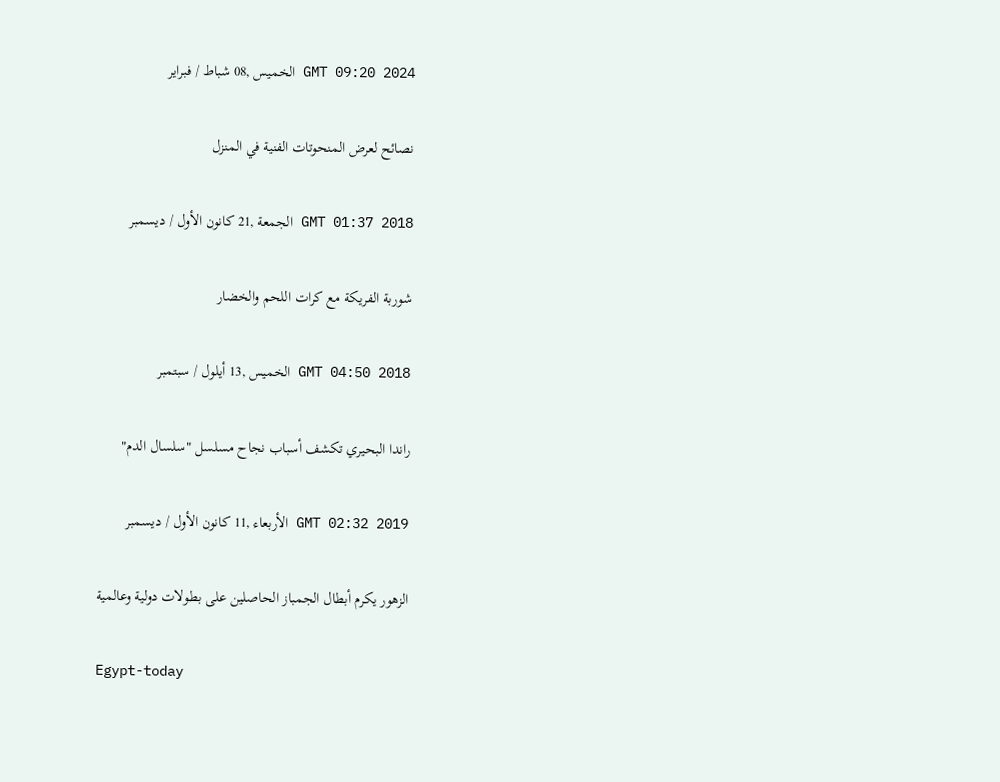GMT 09:20 2024 الخميس ,08 شباط / فبراير

نصائح لعرض المنحوتات الفنية في المنزل

GMT 01:37 2018 الجمعة ,21 كانون الأول / ديسمبر

شوربة الفريكة مع كرات اللحم والخضار

GMT 04:50 2018 الخميس ,13 أيلول / سبتمبر

راندا البحيري تكشف أسباب نجاح مسلسل "سلسال الدم"

GMT 02:32 2019 الأربعاء ,11 كانون الأول / ديسمبر

الزهور يكرم أبطال الجمباز الحاصلين على بطولات دولية وعالمية

Egypt-today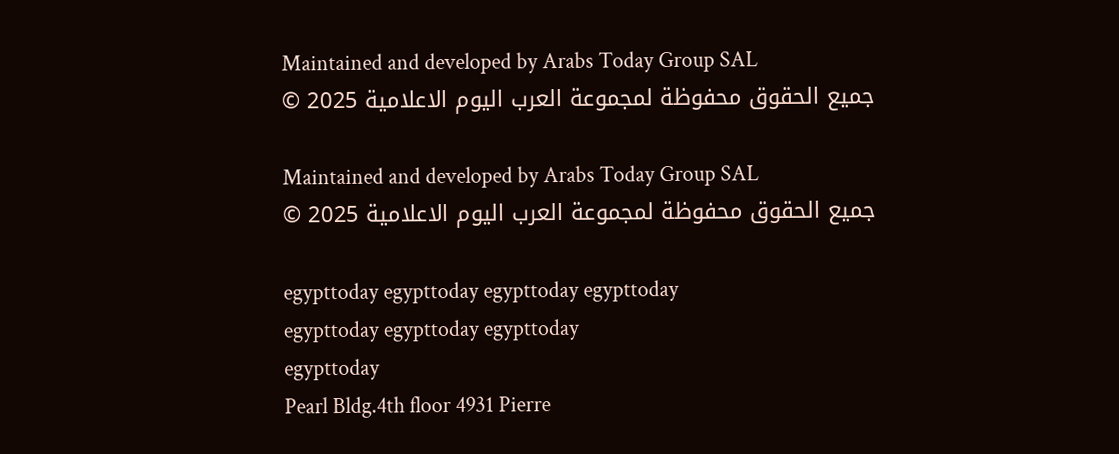Maintained and developed by Arabs Today Group SAL
جميع الحقوق محفوظة لمجموعة العرب اليوم الاعلامية 2025 ©

Maintained and developed by Arabs Today Group SAL
جميع الحقوق محفوظة لمجموعة العرب اليوم الاعلامية 2025 ©

egypttoday egypttoday egypttoday egypttoday
egypttoday egypttoday egypttoday
egypttoday
Pearl Bldg.4th floor 4931 Pierre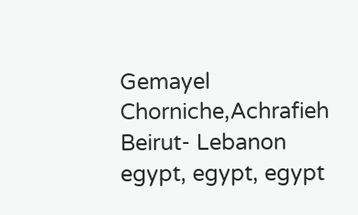Gemayel Chorniche,Achrafieh Beirut- Lebanon
egypt, egypt, egypt